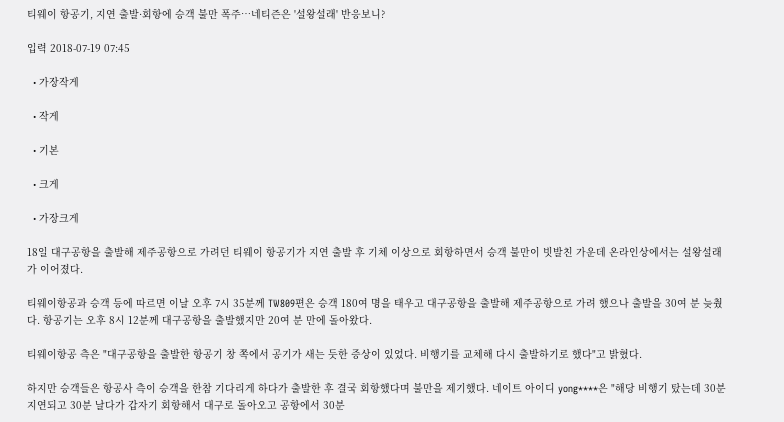티웨이 항공기, 지연 출발·회항에 승객 불만 폭주…네티즌은 '설왕설래' 반응보니?

입력 2018-07-19 07:45

  • 가장작게

  • 작게

  • 기본

  • 크게

  • 가장크게

18일 대구공항을 출발해 제주공항으로 가려던 티웨이 항공기가 지연 출발 후 기체 이상으로 회항하면서 승객 불만이 빗발친 가운데 온라인상에서는 설왕설래가 이어졌다.

티웨이항공과 승객 등에 따르면 이날 오후 7시 35분께 TW809편은 승객 180여 명을 태우고 대구공항을 출발해 제주공항으로 가려 했으나 출발을 30여 분 늦췄다. 항공기는 오후 8시 12분께 대구공항을 출발했지만 20여 분 만에 돌아왔다.

티웨이항공 측은 "대구공항을 출발한 항공기 창 쪽에서 공기가 새는 듯한 증상이 있었다. 비행기를 교체해 다시 출발하기로 했다"고 밝혔다.

하지만 승객들은 항공사 측이 승객을 한참 기다리게 하다가 출발한 후 결국 회항했다며 불만을 제기했다. 네이트 아이디 yong****은 "해당 비행기 탔는데 30분 지연되고 30분 날다가 갑자기 회항해서 대구로 돌아오고 공항에서 30분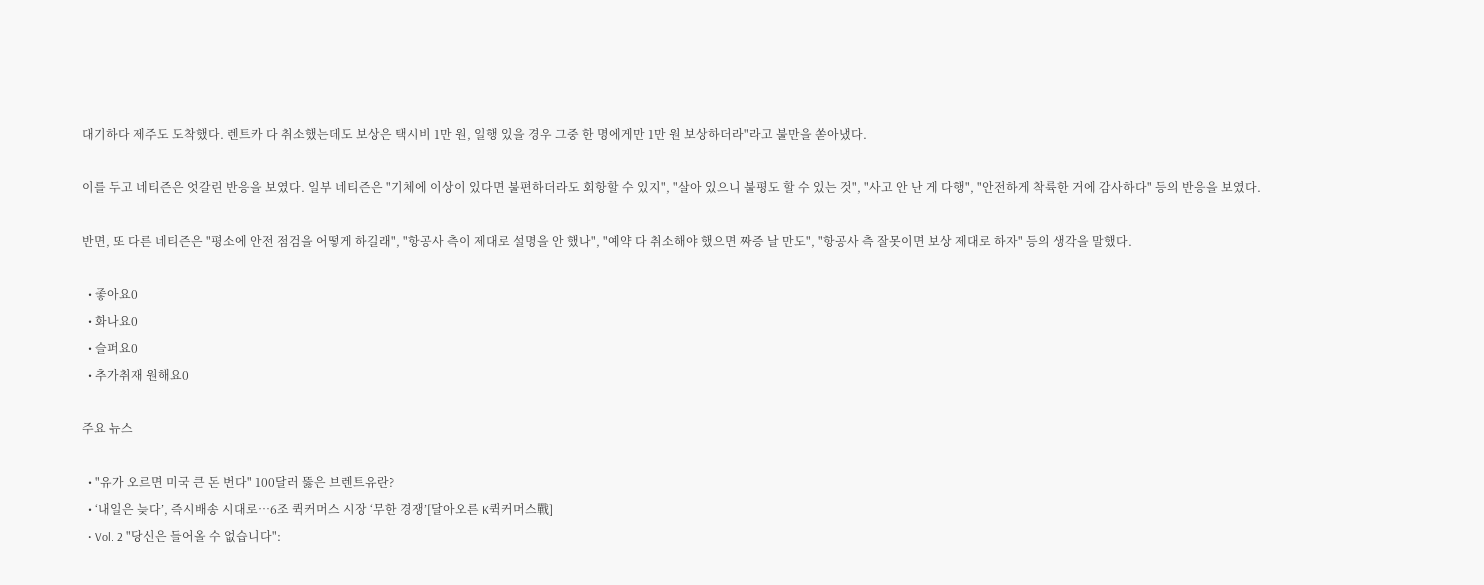대기하다 제주도 도착했다. 렌트카 다 취소했는데도 보상은 택시비 1만 원, 일행 있을 경우 그중 한 명에게만 1만 원 보상하더라"라고 불만을 쏟아냈다.

이를 두고 네티즌은 엇갈린 반응을 보였다. 일부 네티즌은 "기체에 이상이 있다면 불편하더라도 회항할 수 있지", "살아 있으니 불평도 할 수 있는 것", "사고 안 난 게 다행", "안전하게 착륙한 거에 감사하다" 등의 반응을 보였다.

반면, 또 다른 네티즌은 "평소에 안전 점검을 어떻게 하길래", "항공사 측이 제대로 설명을 안 했나", "예약 다 취소해야 했으면 짜증 날 만도", "항공사 측 잘못이면 보상 제대로 하자" 등의 생각을 말했다.

  • 좋아요0
  • 화나요0
  • 슬퍼요0
  • 추가취재 원해요0

주요 뉴스

  • "유가 오르면 미국 큰 돈 번다" 100달러 뚫은 브렌트유란?
  • ‘내일은 늦다’, 즉시배송 시대로⋯6조 퀵커머스 시장 ‘무한 경쟁’[달아오른 K퀵커머스戰]
  • Vol. 2 "당신은 들어올 수 없습니다":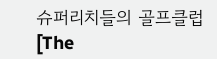슈퍼리치들의 골프클럽 [The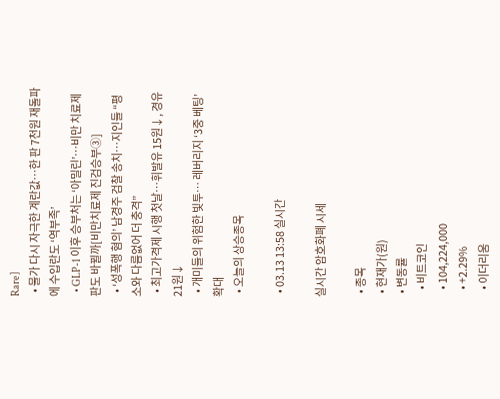Rare]
  • 물가 다시 자극한 계란값…한 판 7천원 재돌파에 수입란도 ‘역부족’
  • GLP-1 이후 승부처는 ‘아밀린’…비만 치료제 판도 바뀔까[비만치료제 진검승부③]
  • ‘성폭행 혐의’ 남경주 검찰 송치…지인들 “평소와 다름없어 더 충격”
  • 최고가격제 시행 첫날⋯휘발유 15원↓, 경유 21원↓
  • 개미들의 위험한 빛투⋯ 레버리지 ‘3중 베팅’ 확대
  • 오늘의 상승종목

  • 03.13 13:58 실시간

실시간 암호화폐 시세

  • 종목
  • 현재가(원)
  • 변동률
    • 비트코인
    • 104,224,000
    • +2.29%
    • 이더리움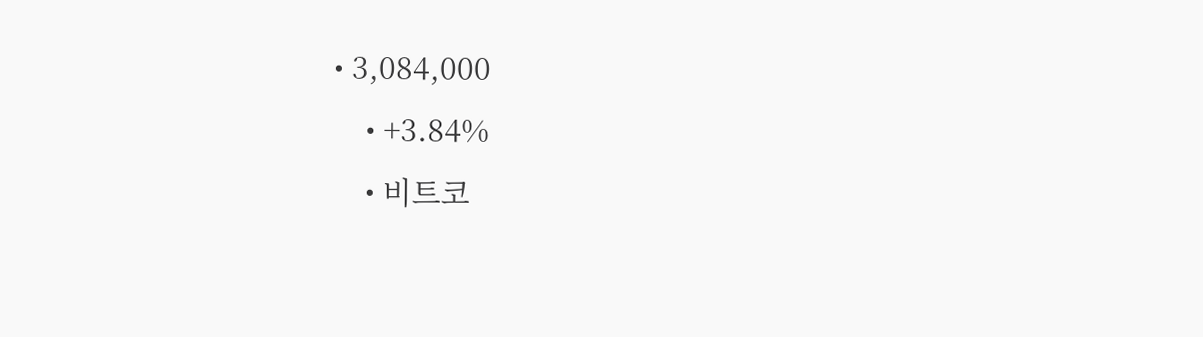• 3,084,000
    • +3.84%
    • 비트코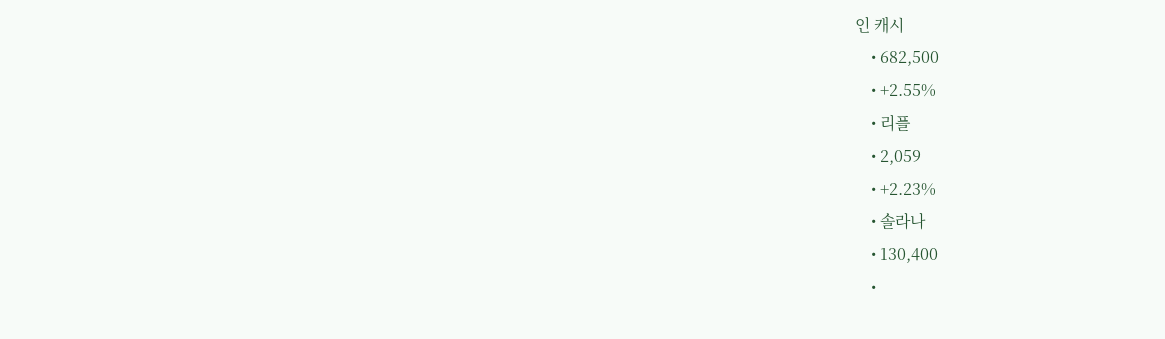인 캐시
    • 682,500
    • +2.55%
    • 리플
    • 2,059
    • +2.23%
    • 솔라나
    • 130,400
    •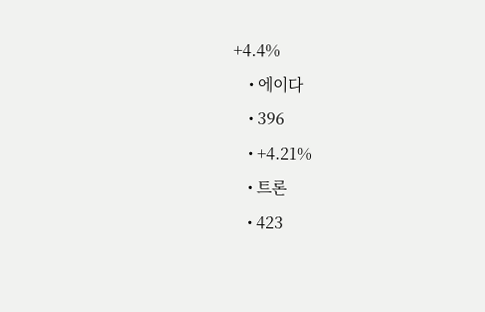+4.4%
    • 에이다
    • 396
    • +4.21%
    • 트론
    • 423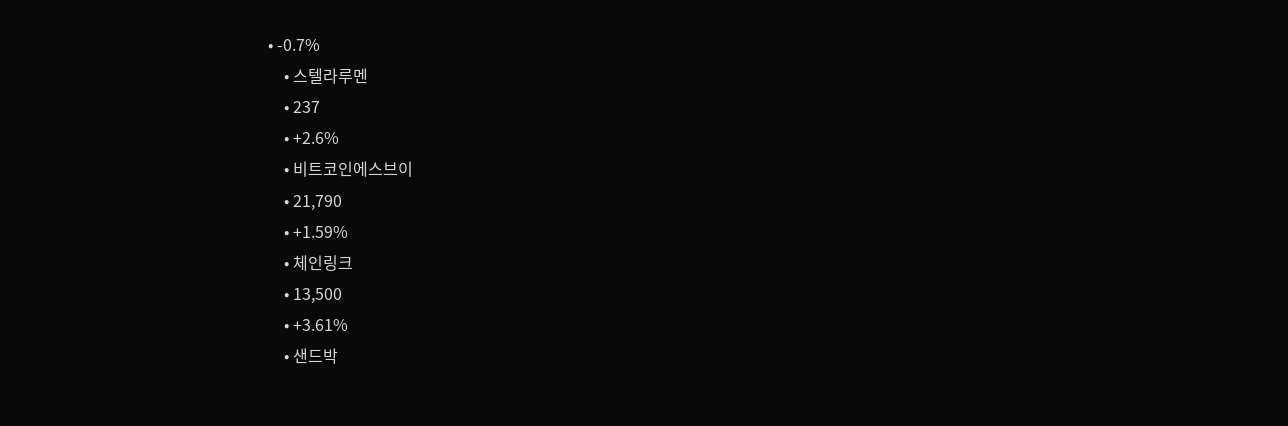• -0.7%
    • 스텔라루멘
    • 237
    • +2.6%
    • 비트코인에스브이
    • 21,790
    • +1.59%
    • 체인링크
    • 13,500
    • +3.61%
    • 샌드박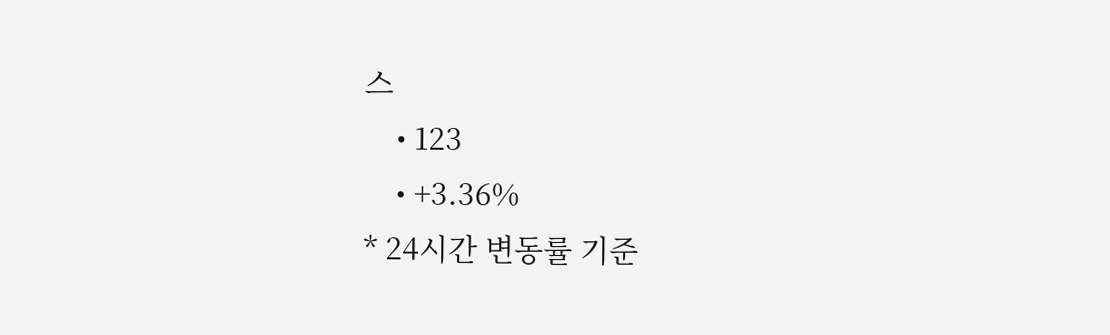스
    • 123
    • +3.36%
* 24시간 변동률 기준